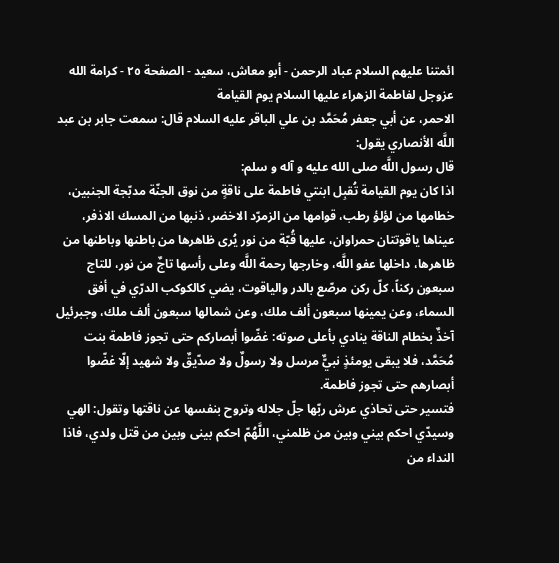ائمتنا عليهم السلام عباد الرحمن - أبو معاش، سعيد - الصفحة ٢٥ - كرامة الله عزوجل لفاطمة الزهراء عليها السلام يوم القيامة
الاحمر، عن أبي جعفر مُحَمَّد بن علي الباقر عليه السلام قال: سمعت جابر بن عبد اللَّه الأنصاري يقول:
قال رسول اللَّه صلى الله عليه و آله و سلم:
اذا كان يوم القيامة تُقبِل ابنتي فاطمة على ناقةٍ من نوق الجنّة مدبّجة الجنبين، خطامها من لؤلؤ رطب، قوامها من الزمرّد الاخضر، ذنبها من المسك الاذفر، عيناها ياقوتتان حمراوان، عليها قُبّة من نور يُرى ظاهرها من باطنها وباطنها من ظاهرها، داخلها عفو اللَّه، وخارجها رحمة اللَّه وعلى رأسها تاجٌ من نور، للتاج سبعون ركناً، كلّ ركن مرصّع بالدر والياقوت، يضي كالكوكب الدرّي في أفق السماء، وعن يمينها سبعون ألف ملك، وعن شمالها سبعون ألف ملك، وجبرئيل آخذٌ بخطام الناقة ينادي بأعلى صوته: غضّوا أبصاركم حتى تجوز فاطمة بنت مُحَمَّد، فلا يبقى يومئذٍ نبيٌّ مرسل ولا رسولٌ ولا صدّيقٌ ولا شهيد إلّا غضّوا أبصارهم حتى تجوز فاطمة.
فتسير حتى تحاذي عرش ربّها جلّ جلاله وتروح بنفسها عن ناقتها وتقول: الهي وسيدّي احكم بيني وبين من ظلمني، اللَّهُمّ احكم بينى وبين من قتل ولدي، فاذا النداء من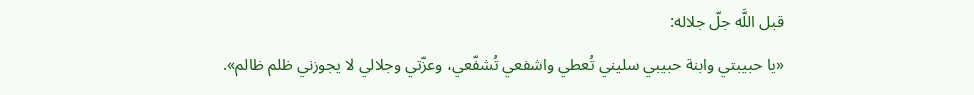قبل اللَّه جلّ جلاله:
«يا حبيبتي وابنة حبيبي سليني تُعطي واشفعي تُشفّعي، وعزّتي وجلالي لا يجوزني ظلم ظالم».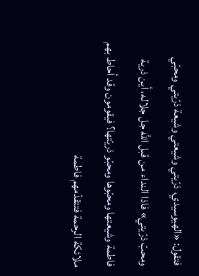فتقول: «الهيوسيدي، ذرّيتي وشيعتي وشيعة ذرّيتي ومحبّي ومحبّ ذرّيتي» فاذا النداء من قبل اللَّه جل جلاله، أين ذرية فاطمة وشيعتها ومحبّوها ومحبّو ذريّتها؟ فيقومون وقد أحاط بهم ملائكة الرحمة فتتقدّمهم فاطمة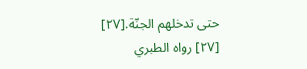حتى تدخلهم الجنّة.[٢٧]
[٢٧] رواه الطبري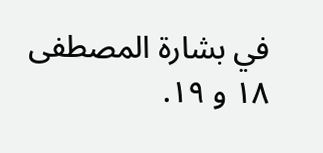في بشارة المصطفى ١٨ و ١٩.